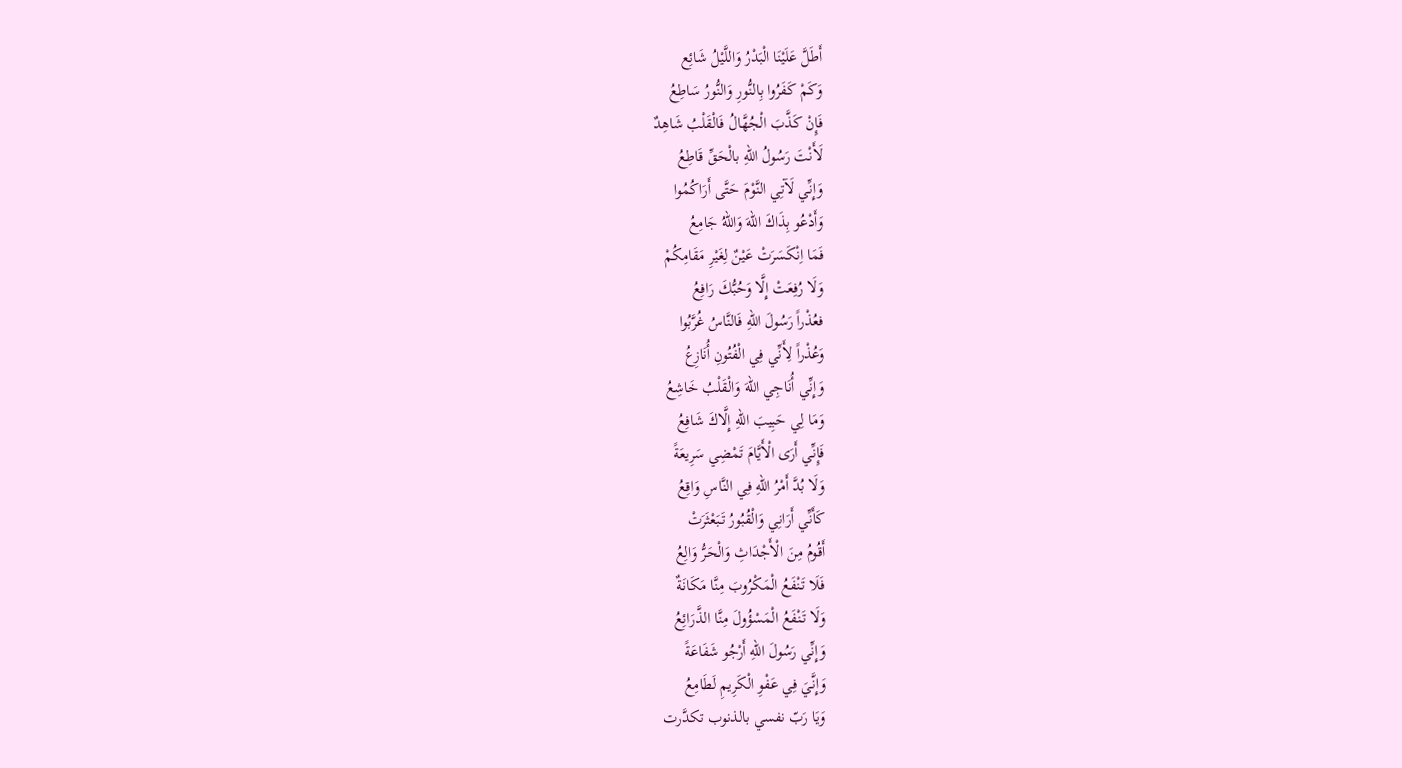أَطَلَّ عَلَيْنَا الْبَدْرُ وَاللَّيْلُ شَائِع
وَكَمْ كَفَرُوا بِالنُّورِ وَالنُّورُ سَاطِعُ
فَإِنْ كَذَّبَ الْجُهَّالُ فَالْقَلْبُ شَاهِدٌ
لَأَنْتَ رَسُولُ اللهِ بالْحَقِّ قَاطِعُ
وَإِنِّي لَآتِي النَّوْمَ حَتَّى أَرَاكُمُوا
وَأَدْعُو بِذَاكَ اللهَ وَاللهُ جَامِعُ
فَمَا اِنْكَسَرَتْ عَيْنٌ لِغَيْرِ مَقَامِكُمْ
وَلَا رُفِعَتْ إِلَّا وَحُبُّكَ رَافِعُ
فعُذْراً رَسُولَ اللهِ فَالنَّاسُ غُرَّبُوا
وَعُذْراً لِأَنِّي فِي الْفُتُونِ أُنَازِعُ
وَإِنِّي أُنَاجِي اللهَ وَالْقَلْبُ خَاشِعُ
وَمَا لِي حَبِيبَ اللهِ إِلَّاكَ شَافِعُ
فَإِنِّي أَرَى الْأَيَّامَ تَمْضِي سَرِيعَةً
وَلَا بُدَّ أَمْرُ اللهِ فِي النَّاسِ وَاقِعُ
كَأَنِّي أَرَانِي وَالْقُبُورُ تَبَعْثَرَتْ
أَقُومُ مِنَ الْأَجْدَاثِ وَالْحَرُّ وَالِعُ
فَلَا تَنْفَعُ الْمَكْرُوبَ مِنَّا مَكَانَةٌ
وَلَا تَنْفَعُ الْمَسْؤُولَ مِنَّا الذَّرَائِعُ
وَإِنِّي رَسُولَ اللهِ أَرْجُو شَفَاعَةً
وَإِنَّيَ فِي عَفْوِ الْكَرِيمِ لَطَامِعُ
وَيَا رَبّ نفسي بالذنوب تكدَّرت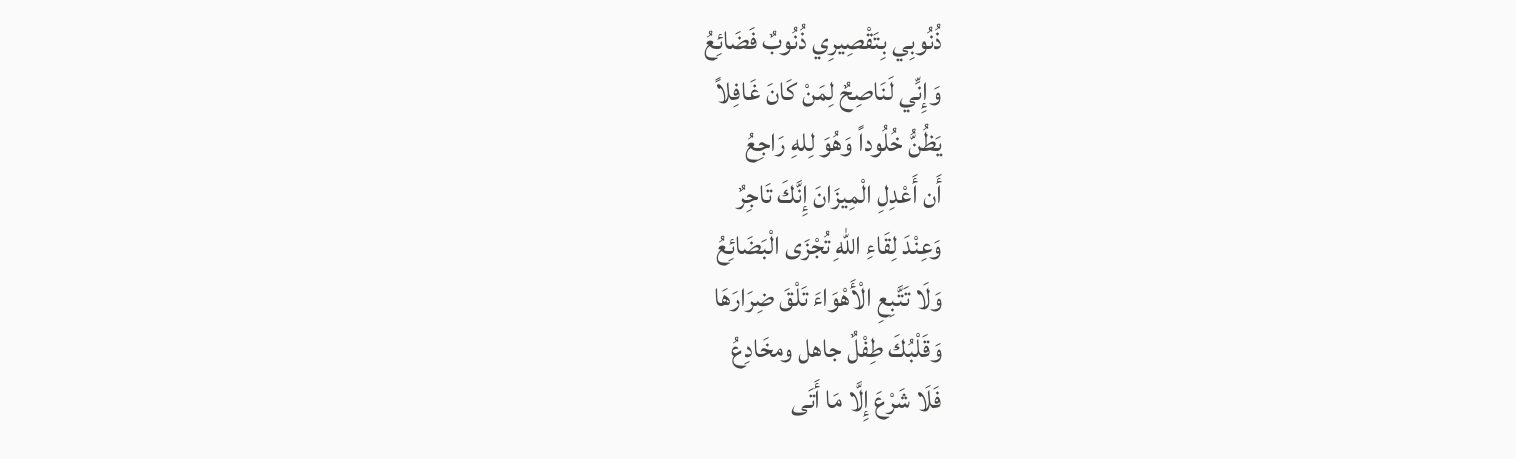ذُنُوبِي بِتَقْصِيرِي ذُنُوبٌ فَضَائِعُ
وَإِنِّي لَنَاصِحٌ لِمَنْ كَانَ غَافِلاً
يَظُنُّ خُلُوداً وَهُوَ لِلهِ رَاجِعُ
أَن أَعْدِلِ الْمِيزَانَ إِنَّكَ تَاجِرٌ
وَعِنْدَ لِقَاءِ اللهِ تُجْزَى الْبَضَائِعُ
وَلَا تَتَّبِعِ الْأَهْوَاءَ تَلْقَ ضِرَارَهَا
وَقَلْبُكَ طِفْلٌ جاهل ومخَادِعُ
فَلَا شَرْعَ إِلَّا مَا أَتَى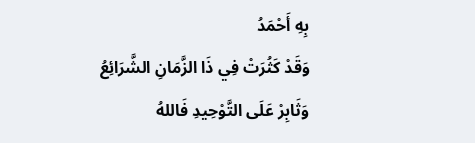بِهِ أَحْمَدُ
وَقَدْ كَثُرَتْ فِي ذَا الزَّمَانِ الشَّرَائِعُ
وَثَابِرْ عَلَى التَّوْحِيدِ فَاللهُ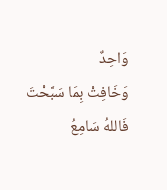وَاحِدٌ
وَخَافِتْ بِمَا سَبَّحْتَ فَاللهُ سَامِعُ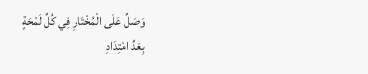وَصَلِّ عَلَى الْمُخْتَارِ فِي كُلِّ لَمْحَةٍ
بِعَدِّ امْتِدَادِ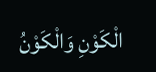الْكَوْنِ وَالْكَوْنُ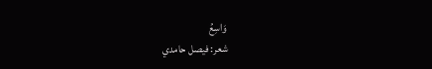وَاسِعُ
شعر: فيصل حامدي